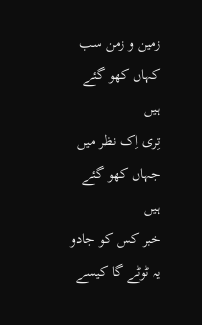زمین و زمن سب کہاں کھو گئے ہیں
تِری اِک نظر میں جہاں کھو گئے ہیں
خبر کس کو جادو یہ ٹوٹے گا کیسے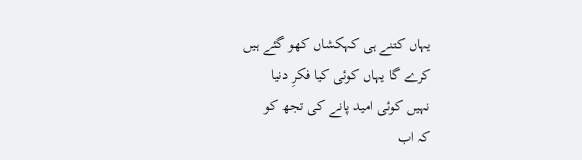یہاں کتنے ہی کہکشاں کھو گئے ہیں
کرے گا یہاں کوئی کیا فکرِ دنیا
نہیں کوئی امید پانے کی تجھ کو
کہ اب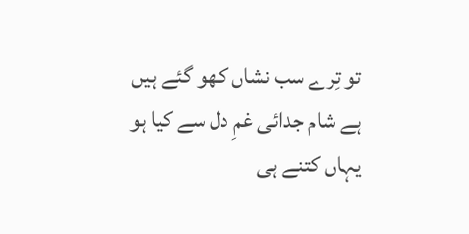تو تِرے سب نشاں کھو گئے ہیں
ہے شام جدائی غمِ دل سے کیا ہو
یہاں کتنے ہی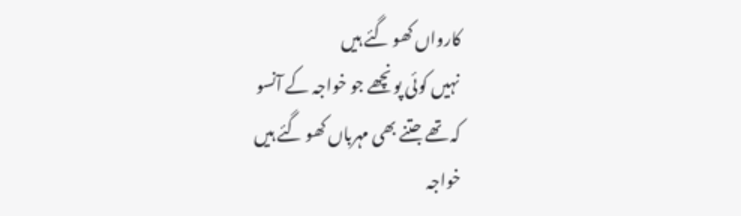کارواں کھو گئے ہیں
نہیں کوئی پونچھے جو خواجہ کے آنسو
کہ تھے جتنے بھی مہرباں کھو گئے ہیں
خواجہ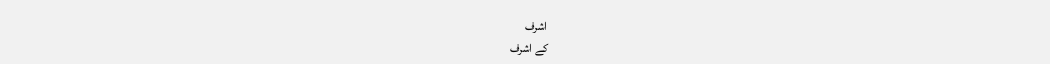اشرف
کے اشرف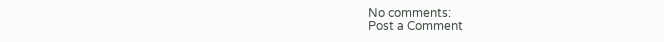No comments:
Post a Comment